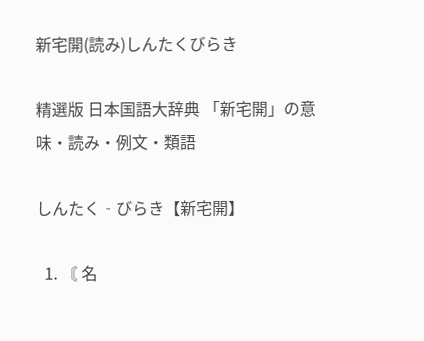新宅開(読み)しんたくびらき

精選版 日本国語大辞典 「新宅開」の意味・読み・例文・類語

しんたく‐びらき【新宅開】

  1. 〘 名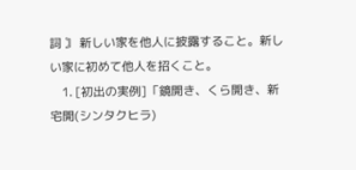詞 〙 新しい家を他人に披露すること。新しい家に初めて他人を招くこと。
    1. [初出の実例]「鏡開き、くら開き、新宅開(シンタクヒラ)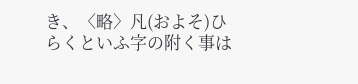き、〈略〉凡(およそ)ひらくといふ字の附く事は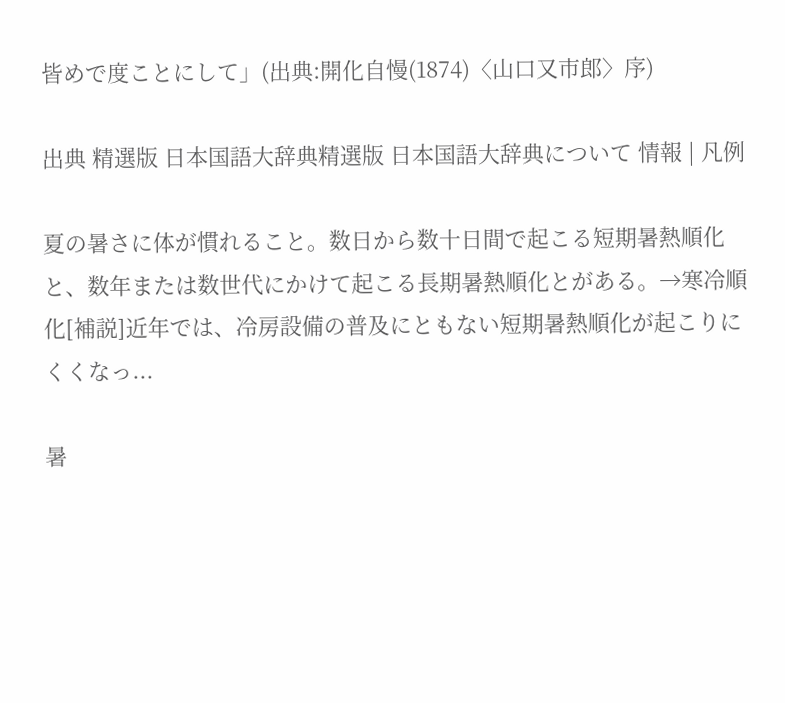皆めで度ことにして」(出典:開化自慢(1874)〈山口又市郎〉序)

出典 精選版 日本国語大辞典精選版 日本国語大辞典について 情報 | 凡例

夏の暑さに体が慣れること。数日から数十日間で起こる短期暑熱順化と、数年または数世代にかけて起こる長期暑熱順化とがある。→寒冷順化[補説]近年では、冷房設備の普及にともない短期暑熱順化が起こりにくくなっ...

暑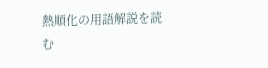熱順化の用語解説を読む